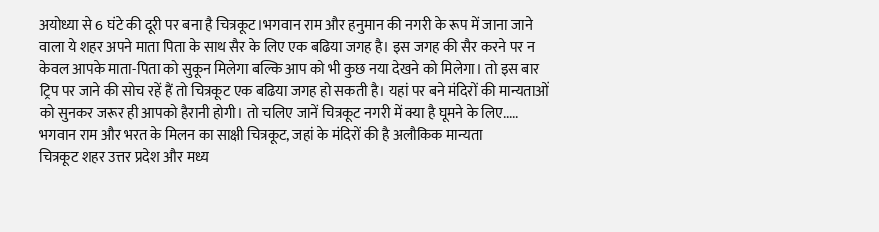अयोध्या से 6 घंटे की दूरी पर बना है चित्रकूट।भगवान राम और हनुमान की नगरी के रूप में जाना जाने वाला ये शहर अपने माता पिता के साथ सैर के लिए एक बढिया जगह है। इस जगह की सैर करने पर न केवल आपके माता-पिता को सुकून मिलेगा बल्कि आप को भी कुछ नया देखने को मिलेगा। तो इस बार ट्रिप पर जाने की सोच रहें हैं तो चित्रकूट एक बढिया जगह हो सकती है। यहां पर बने मंदिरों की मान्यताओं को सुनकर जरूर ही आपको हैरानी होगी। तो चलिए जानें चित्रकूट नगरी में क्या है घूमने के लिए.....
भगवान राम और भरत के मिलन का साक्षी चित्रकूट, जहां के मंदिरों की है अलौकिक मान्यता
चित्रकूट शहर उत्तर प्रदेश और मध्य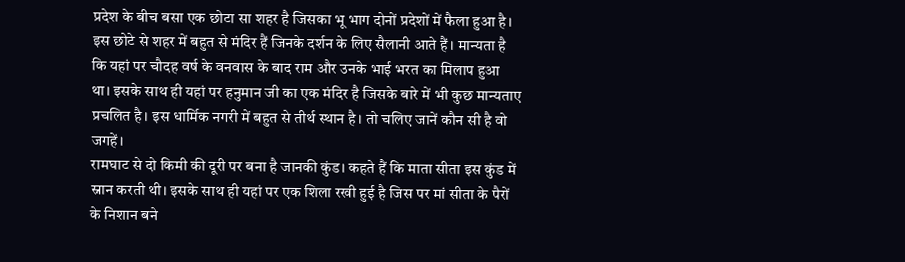प्रदेश के बीच बसा एक छोटा सा शहर है जिसका भू भाग दोनों प्रदेशों में फैला हुआ है। इस छोटे से शहर में बहुत से मंदिर हैं जिनके दर्शन के लिए सैलानी आते हैं। मान्यता है कि यहां पर चौदह वर्ष के वनवास के बाद राम और उनके भाई भरत का मिलाप हुआ था। इसके साथ ही यहां पर हनुमान जी का एक मंदिर है जिसके बारे में भी कुछ मान्यताए प्रचलित है। इस धार्मिक नगरी में बहुत से तीर्थ स्थान है। तो चलिए जानें कौन सी है वो जगहें।
रामघाट से दो किमी की दूरी पर बना है जानकी कुंड। कहते हैं कि माता सीता इस कुंड में स्नान करती थी। इसके साथ ही यहां पर एक शिला रखी हुई है जिस पर मां सीता के पैरों के निशान बने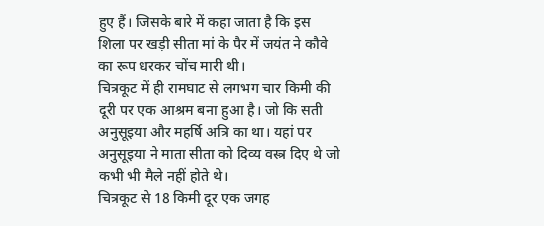हुए हैं। जिसके बारे में कहा जाता है कि इस शिला पर खड़ी सीता मां के पैर में जयंत ने कौवे का रूप धरकर चोंच मारी थी।
चित्रकूट में ही रामघाट से लगभग चार किमी की दूरी पर एक आश्रम बना हुआ है। जो कि सती अनुसूइया और महर्षि अत्रि का था। यहां पर अनुसूइया ने माता सीता को दिव्य वस्त्र दिए थे जो कभी भी मैले नहीं होते थे।
चित्रकूट से 18 किमी दूर एक जगह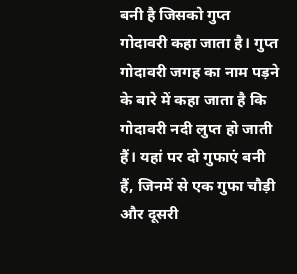बनी है जिसको गुप्त गोदावरी कहा जाता है। गुप्त गोदावरी जगह का नाम पड़ने के बारे में कहा जाता है कि गोदावरी नदी लुप्त हो जाती हैं। यहां पर दो गुफाएं बनी हैं, जिनमें से एक गुफा चौड़ी और दूसरी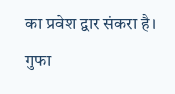का प्रवेश द्वार संकरा है। गुफा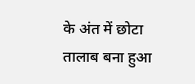के अंत में छोटा तालाब बना हुआ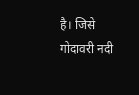है। जिसे गोदावरी नदी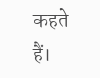कहते हैं।